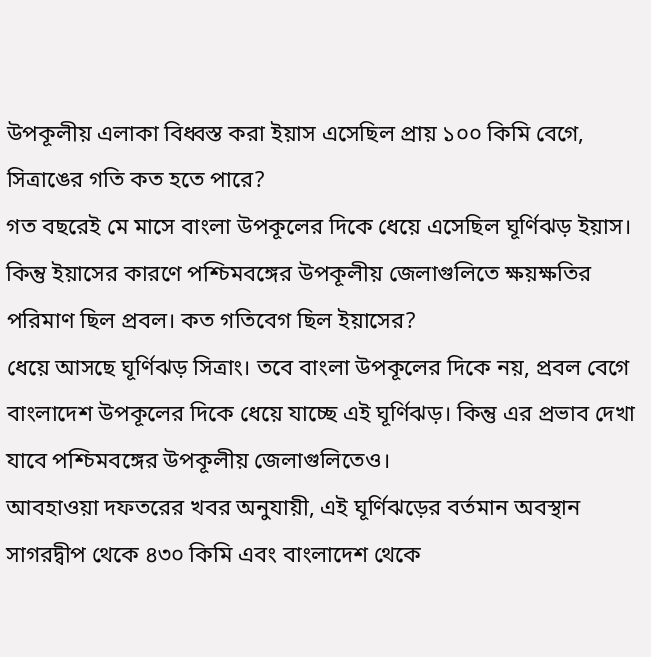উপকূলীয় এলাকা বিধ্বস্ত করা ইয়াস এসেছিল প্রায় ১০০ কিমি বেগে, সিত্রাঙের গতি কত হতে পারে?
গত বছরেই মে মাসে বাংলা উপকূলের দিকে ধেয়ে এসেছিল ঘূর্ণিঝড় ইয়াস। কিন্তু ইয়াসের কারণে পশ্চিমবঙ্গের উপকূলীয় জেলাগুলিতে ক্ষয়ক্ষতির পরিমাণ ছিল প্রবল। কত গতিবেগ ছিল ইয়াসের?
ধেয়ে আসছে ঘূর্ণিঝড় সিত্রাং। তবে বাংলা উপকূলের দিকে নয়, প্রবল বেগে বাংলাদেশ উপকূলের দিকে ধেয়ে যাচ্ছে এই ঘূর্ণিঝড়। কিন্তু এর প্রভাব দেখা যাবে পশ্চিমবঙ্গের উপকূলীয় জেলাগুলিতেও।
আবহাওয়া দফতরের খবর অনুযায়ী, এই ঘূর্ণিঝড়ের বর্তমান অবস্থান সাগরদ্বীপ থেকে ৪৩০ কিমি এবং বাংলাদেশ থেকে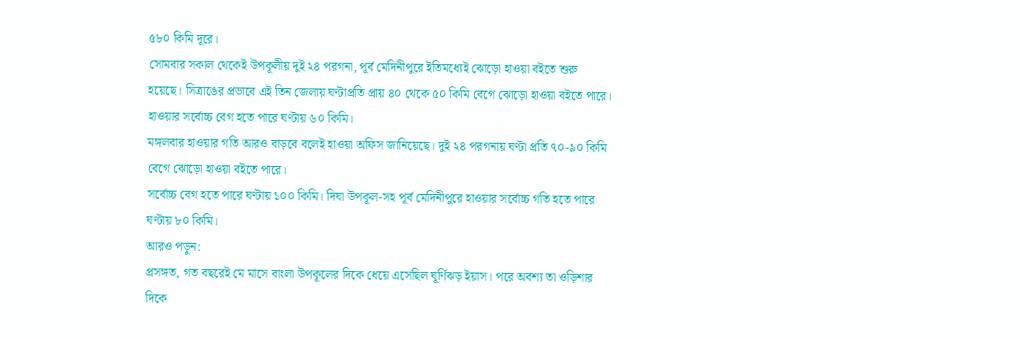৫৮০ কিমি দূরে।
সোমবার সকাল থেকেই উপকূলীয় দুই ২৪ পরগনা, পূর্ব মেদিনীপুরে ইতিমধ্যেই ঝোড়ো হাওয়া বইতে শুরু হয়েছে। সিত্রাঙের প্রভাবে এই তিন জেলায় ঘণ্টাপ্রতি প্রায় ৪০ থেকে ৫০ কিমি বেগে ঝোড়ো হাওয়া বইতে পারে। হাওয়ার সর্বোচ্চ বেগ হতে পারে ঘণ্টায় ৬০ কিমি।
মঙ্গলবার হাওয়ার গতি আরও বাড়বে বলেই হাওয়া অফিস জানিয়েছে। দুই ২৪ পরগনায় ঘণ্টা প্রতি ৭০-৯০ কিমি বেগে ঝোড়ো হাওয়া বইতে পারে।
সর্বোচ্চ বেগ হতে পারে ঘণ্টায় ১০০ কিমি। দিঘা উপকূল-সহ পূর্ব মেদিনীপুরে হাওয়ার সর্বোচ্চ গতি হতে পারে ঘণ্টায় ৮০ কিমি।
আরও পড়ুন:
প্রসঙ্গত, গত বছরেই মে মাসে বাংলা উপকূলের দিকে ধেয়ে এসেছিল ঘূর্ণিঝড় ইয়াস। পরে অবশ্য তা ওড়িশার দিকে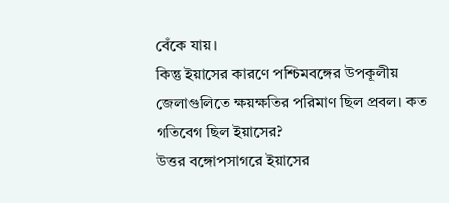বেঁকে যায়।
কিন্তু ইয়াসের কারণে পশ্চিমবঙ্গের উপকূলীয় জেলাগুলিতে ক্ষয়ক্ষতির পরিমাণ ছিল প্রবল। কত গতিবেগ ছিল ইয়াসের?
উত্তর বঙ্গোপসাগরে ইয়াসের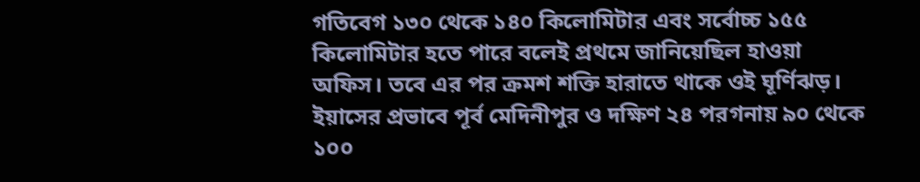গতিবেগ ১৩০ থেকে ১৪০ কিলোমিটার এবং সর্বোচ্চ ১৫৫ কিলোমিটার হতে পারে বলেই প্রথমে জানিয়েছিল হাওয়া অফিস। তবে এর পর ক্রমশ শক্তি হারাতে থাকে ওই ঘূর্ণিঝড়।
ইয়াসের প্রভাবে পূর্ব মেদিনীপুর ও দক্ষিণ ২৪ পরগনায় ৯০ থেকে ১০০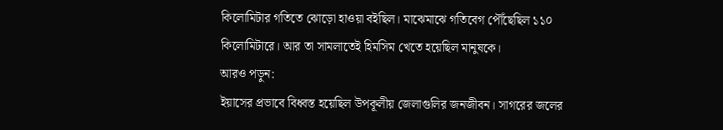কিলোমিটার গতিতে ঝোড়ো হাওয়া বইছিল। মাঝেমাঝে গতিবেগ পৌঁছেছিল ১১০ কিলোমিটারে। আর তা সামলাতেই হিমসিম খেতে হয়েছিল মানুষকে।
আরও পড়ুন:
ইয়াসের প্রভাবে বিধ্বস্ত হয়েছিল উপকূলীয় জেলাগুলির জনজীবন। সাগরের জলের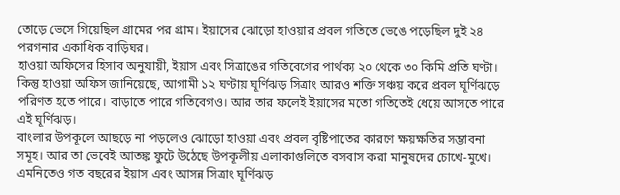তোড়ে ভেসে গিয়েছিল গ্রামের পর গ্রাম। ইয়াসের ঝোড়ো হাওয়ার প্রবল গতিতে ভেঙে পড়েছিল দুই ২৪ পরগনার একাধিক বাড়িঘর।
হাওয়া অফিসের হিসাব অনুযায়ী, ইয়াস এবং সিত্রাঙের গতিবেগের পার্থক্য ২০ থেকে ৩০ কিমি প্রতি ঘণ্টা।
কিন্তু হাওয়া অফিস জানিয়েছে, আগামী ১২ ঘণ্টায় ঘূর্ণিঝড় সিত্রাং আরও শক্তি সঞ্চয় করে প্রবল ঘূর্ণিঝড়ে পরিণত হতে পারে। বাড়াতে পারে গতিবেগও। আর তার ফলেই ইয়াসের মতো গতিতেই ধেয়ে আসতে পারে এই ঘূর্ণিঝড়।
বাংলার উপকূলে আছড়ে না পড়লেও ঝোড়ো হাওয়া এবং প্রবল বৃষ্টিপাতের কারণে ক্ষয়ক্ষতির সম্ভাবনা সমূহ। আর তা ভেবেই আতঙ্ক ফুটে উঠেছে উপকূলীয় এলাকাগুলিতে বসবাস করা মানুষদের চোখে-মুখে।
এমনিতেও গত বছরের ইয়াস এবং আসন্ন সিত্রাং ঘূর্ণিঝড়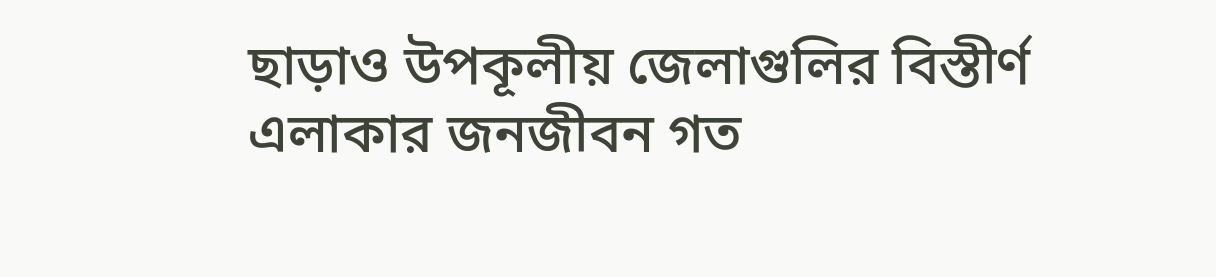ছাড়াও উপকূলীয় জেলাগুলির বিস্তীর্ণ এলাকার জনজীবন গত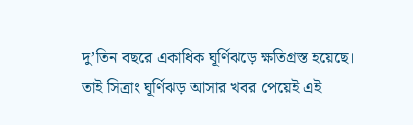দু’তিন বছরে একাধিক ঘূর্ণিঝড়ে ক্ষতিগ্রস্ত হয়েছে।
তাই সিত্রাং ঘূর্ণিঝড় আসার খবর পেয়েই এই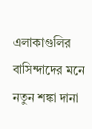এলাকাগুলির বাসিন্দাদের মনে নতুন শঙ্কা দানা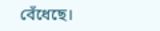বেঁধেছে।